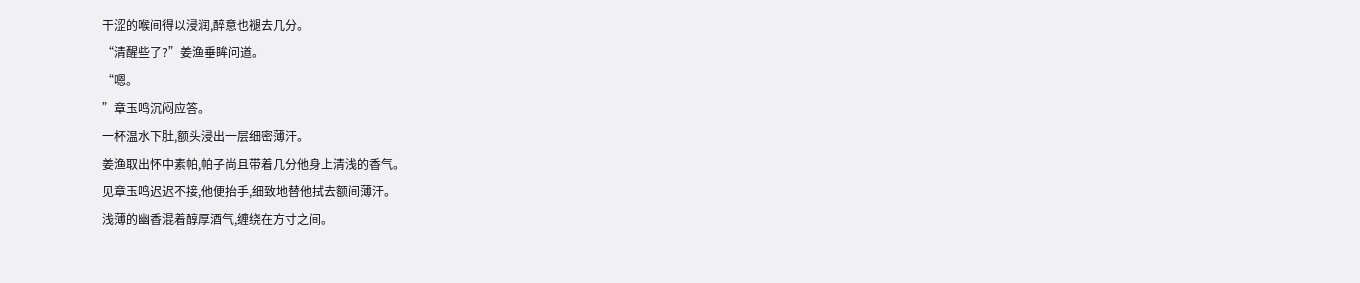干涩的喉间得以浸润,醉意也褪去几分。
“清醒些了?”姜渔垂眸问道。
“嗯。
”章玉鸣沉闷应答。
一杯温水下肚,额头浸出一层细密薄汗。
姜渔取出怀中素帕,帕子尚且带着几分他身上清浅的香气。
见章玉鸣迟迟不接,他便抬手,细致地替他拭去额间薄汗。
浅薄的幽香混着醇厚酒气,缠绕在方寸之间。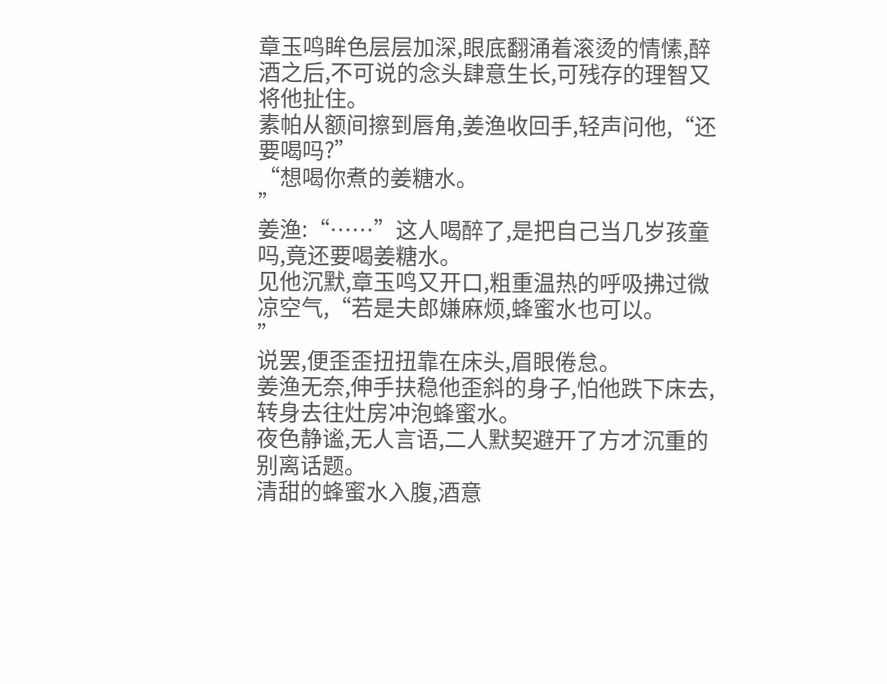章玉鸣眸色层层加深,眼底翻涌着滚烫的情愫,醉酒之后,不可说的念头肆意生长,可残存的理智又将他扯住。
素帕从额间擦到唇角,姜渔收回手,轻声问他,“还要喝吗?”
“想喝你煮的姜糖水。
”
姜渔:“……”这人喝醉了,是把自己当几岁孩童吗,竟还要喝姜糖水。
见他沉默,章玉鸣又开口,粗重温热的呼吸拂过微凉空气,“若是夫郎嫌麻烦,蜂蜜水也可以。
”
说罢,便歪歪扭扭靠在床头,眉眼倦怠。
姜渔无奈,伸手扶稳他歪斜的身子,怕他跌下床去,转身去往灶房冲泡蜂蜜水。
夜色静谧,无人言语,二人默契避开了方才沉重的别离话题。
清甜的蜂蜜水入腹,酒意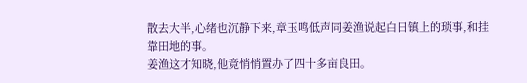散去大半,心绪也沉静下来,章玉鸣低声同姜渔说起白日镇上的琐事,和挂靠田地的事。
姜渔这才知晓,他竟悄悄置办了四十多亩良田。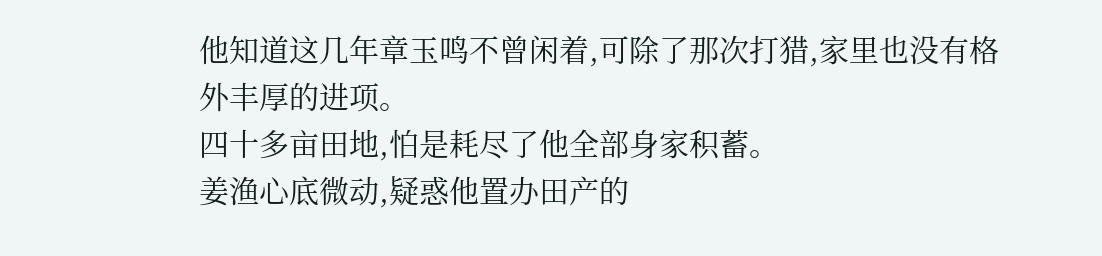他知道这几年章玉鸣不曾闲着,可除了那次打猎,家里也没有格外丰厚的进项。
四十多亩田地,怕是耗尽了他全部身家积蓄。
姜渔心底微动,疑惑他置办田产的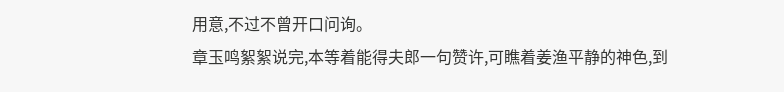用意,不过不曾开口问询。
章玉鸣絮絮说完,本等着能得夫郎一句赞许,可瞧着姜渔平静的神色,到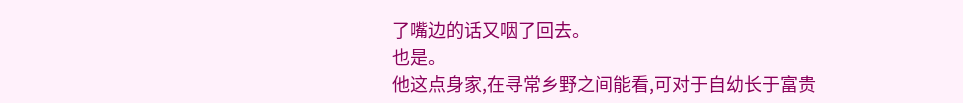了嘴边的话又咽了回去。
也是。
他这点身家,在寻常乡野之间能看,可对于自幼长于富贵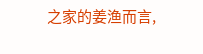之家的姜渔而言,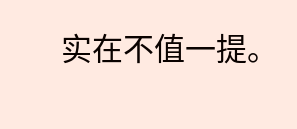实在不值一提。